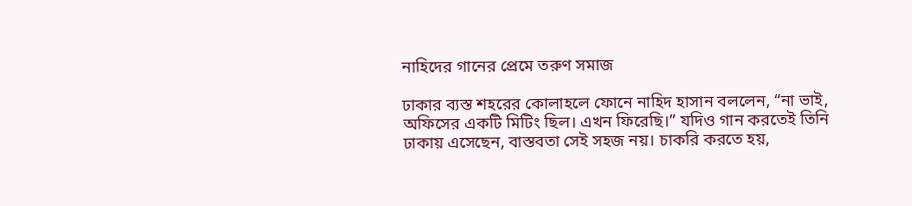নাহিদের গানের প্রেমে তরুণ সমাজ

ঢাকার ব্যস্ত শহরের কোলাহলে ফোনে নাহিদ হাসান বললেন, “না ভাই, অফিসের একটি মিটিং ছিল। এখন ফিরেছি।” যদিও গান করতেই তিনি ঢাকায় এসেছেন, বাস্তবতা সেই সহজ নয়। চাকরি করতে হয়,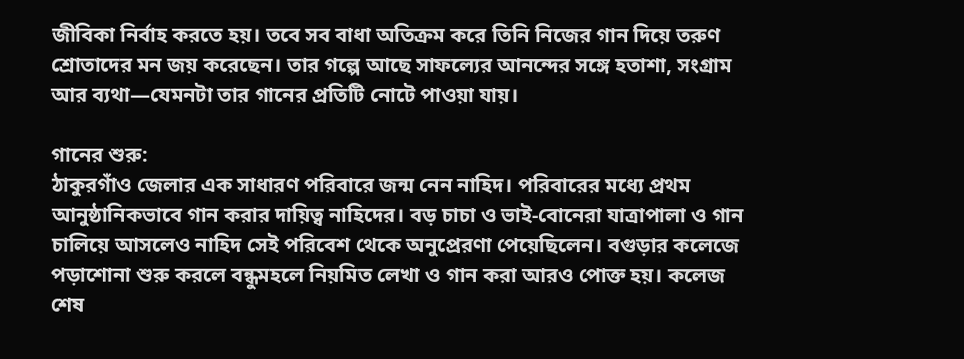জীবিকা নির্বাহ করতে হয়। তবে সব বাধা অতিক্রম করে তিনি নিজের গান দিয়ে তরুণ শ্রোতাদের মন জয় করেছেন। তার গল্পে আছে সাফল্যের আনন্দের সঙ্গে হতাশা, সংগ্রাম আর ব্যথা—যেমনটা তার গানের প্রতিটি নোটে পাওয়া যায়।

গানের শুরু:
ঠাকুরগাঁও জেলার এক সাধারণ পরিবারে জন্ম নেন নাহিদ। পরিবারের মধ্যে প্রথম আনুষ্ঠানিকভাবে গান করার দায়িত্ব নাহিদের। বড় চাচা ও ভাই-বোনেরা যাত্রাপালা ও গান চালিয়ে আসলেও নাহিদ সেই পরিবেশ থেকে অনুপ্রেরণা পেয়েছিলেন। বগুড়ার কলেজে পড়াশোনা শুরু করলে বন্ধুমহলে নিয়মিত লেখা ও গান করা আরও পোক্ত হয়। কলেজ শেষ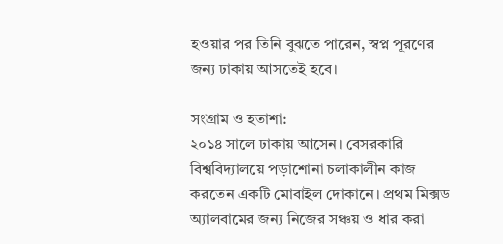হওয়ার পর তিনি বুঝতে পারেন, স্বপ্ন পূরণের জন্য ঢাকায় আসতেই হবে।

সংগ্রাম ও হতাশা:
২০১৪ সালে ঢাকায় আসেন। বেসরকারি বিশ্ববিদ্যালয়ে পড়াশোনা চলাকালীন কাজ করতেন একটি মোবাইল দোকানে। প্রথম মিক্সড অ্যালবামের জন্য নিজের সঞ্চয় ও ধার করা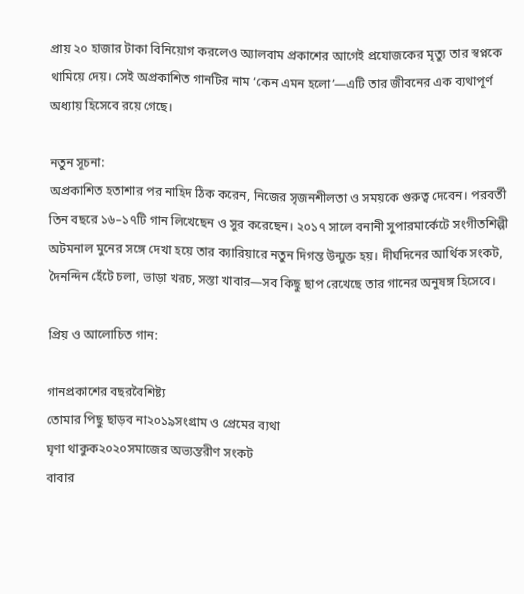প্রায় ২০ হাজার টাকা বিনিয়োগ করলেও অ্যালবাম প্রকাশের আগেই প্রযোজকের মৃত্যু তার স্বপ্নকে থামিয়ে দেয়। সেই অপ্রকাশিত গানটির নাম ‘কেন এমন হলো’—এটি তার জীবনের এক ব্যথাপূর্ণ অধ্যায় হিসেবে রয়ে গেছে।

নতুন সূচনা:
অপ্রকাশিত হতাশার পর নাহিদ ঠিক করেন, নিজের সৃজনশীলতা ও সময়কে গুরুত্ব দেবেন। পরবর্তী তিন বছরে ১৬–১৭টি গান লিখেছেন ও সুর করেছেন। ২০১৭ সালে বনানী সুপারমার্কেটে সংগীতশিল্পী অটমনাল মুনের সঙ্গে দেখা হয়ে তার ক্যারিয়ারে নতুন দিগন্ত উন্মুক্ত হয়। দীর্ঘদিনের আর্থিক সংকট, দৈনন্দিন হেঁটে চলা, ভাড়া খরচ, সস্তা খাবার—সব কিছু ছাপ রেখেছে তার গানের অনুষঙ্গ হিসেবে।

প্রিয় ও আলোচিত গান:

গানপ্রকাশের বছরবৈশিষ্ট্য
তোমার পিছু ছাড়ব না২০১৯সংগ্রাম ও প্রেমের ব্যথা
ঘৃণা থাকুক২০২০সমাজের অভ্যন্তরীণ সংকট
বাবার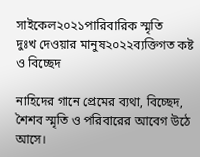সাইকেল২০২১পারিবারিক স্মৃতি
দুঃখ দেওয়ার মানুষ২০২২ব্যক্তিগত কষ্ট ও বিচ্ছেদ

নাহিদের গানে প্রেমের ব্যথা, বিচ্ছেদ, শৈশব স্মৃতি ও পরিবারের আবেগ উঠে আসে।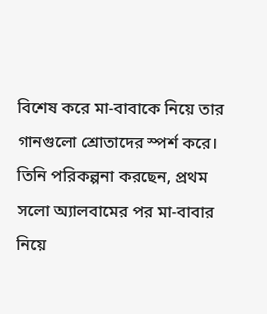বিশেষ করে মা-বাবাকে নিয়ে তার গানগুলো শ্রোতাদের স্পর্শ করে। তিনি পরিকল্পনা করছেন, প্রথম সলো অ্যালবামের পর মা-বাবার নিয়ে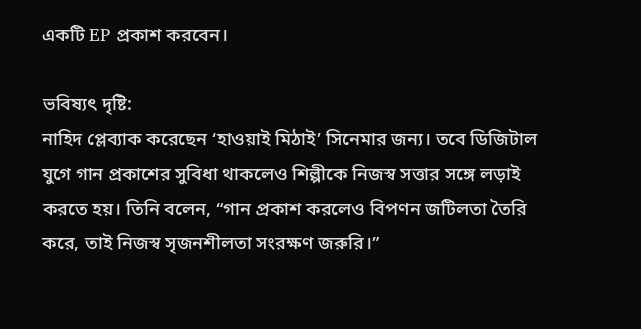একটি EP প্রকাশ করবেন।

ভবিষ্যৎ দৃষ্টি:
নাহিদ প্লেব্যাক করেছেন ‘হাওয়াই মিঠাই’ সিনেমার জন্য। তবে ডিজিটাল যুগে গান প্রকাশের সুবিধা থাকলেও শিল্পীকে নিজস্ব সত্তার সঙ্গে লড়াই করতে হয়। তিনি বলেন, “গান প্রকাশ করলেও বিপণন জটিলতা তৈরি করে, তাই নিজস্ব সৃজনশীলতা সংরক্ষণ জরুরি।”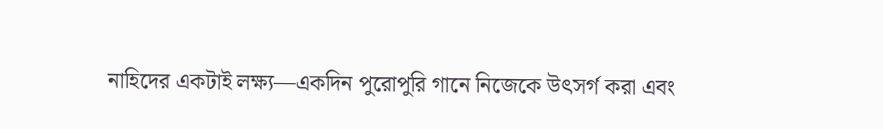নাহিদের একটাই লক্ষ্য—একদিন পুরোপুরি গানে নিজেকে উৎসর্গ করা এবং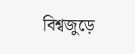বিশ্বজুড়ে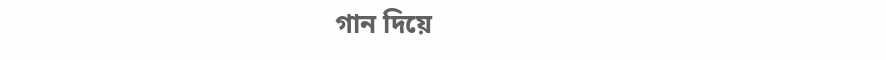গান দিয়ে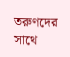তরুণদের সাথে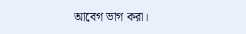আবেগ ভাগ করা।